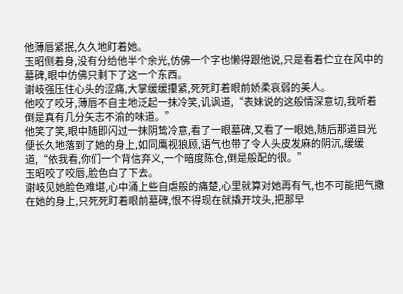他薄唇紧抿,久久地盯着她。
玉昭侧着身,没有分给他半个余光,仿佛一个字也懒得跟他说,只是看着伫立在风中的墓碑,眼中仿佛只剩下了这一个东西。
谢岐强压住心头的涩痛,大掌缓缓攥紧,死死盯着眼前娇柔哀弱的美人。
他咬了咬牙,薄唇不自主地泛起一抹冷笑,讥讽道,“表妹说的这般情深意切,我听着倒是真有几分矢志不渝的味道。”
他笑了笑,眼中随即闪过一抹阴鸷冷意,看了一眼墓碑,又看了一眼她,随后那道目光便长久地落到了她的身上,如同鹰视狼顾,语气也带了令人头皮发麻的阴沉,缓缓道,“依我看,你们一个背信弃义,一个暗度陈仓,倒是般配的很。”
玉昭咬了咬唇,脸色白了下去。
谢岐见她脸色难堪,心中涌上些自虐般的痛楚,心里就算对她再有气,也不可能把气撒在她的身上,只死死盯着眼前墓碑,恨不得现在就撬开坟头,把那早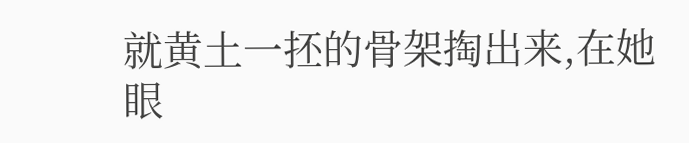就黄土一抷的骨架掏出来,在她眼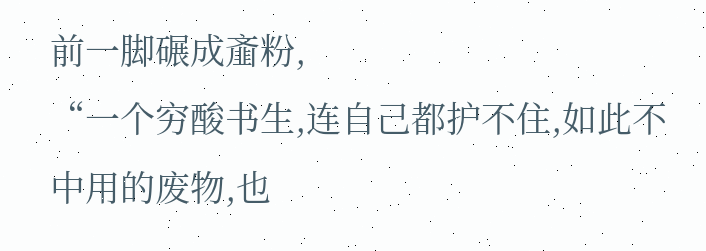前一脚碾成齑粉,
“一个穷酸书生,连自己都护不住,如此不中用的废物,也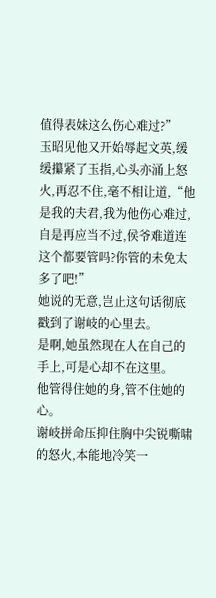值得表妹这么伤心难过?”
玉昭见他又开始辱起文英,缓缓攥紧了玉指,心头亦涌上怒火,再忍不住,毫不相让道,“他是我的夫君,我为他伤心难过,自是再应当不过,侯爷难道连这个都要管吗?你管的未免太多了吧!”
她说的无意,岂止这句话彻底戳到了谢岐的心里去。
是啊,她虽然现在人在自己的手上,可是心却不在这里。
他管得住她的身,管不住她的心。
谢岐拼命压抑住胸中尖锐嘶啸的怒火,本能地冷笑一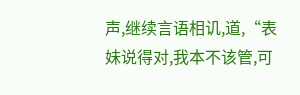声,继续言语相讥,道,“表妹说得对,我本不该管,可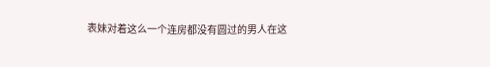表妹对着这么一个连房都没有圆过的男人在这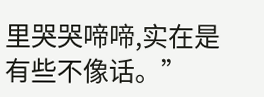里哭哭啼啼,实在是有些不像话。”